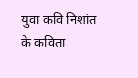युवा कवि निशांत के कविता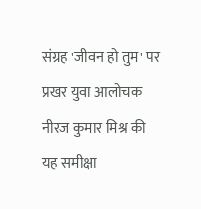संग्रह 'जीवन हो तुम' पर प्रखर युवा आलोचक नीरज कुमार मिश्र की यह समीक्षा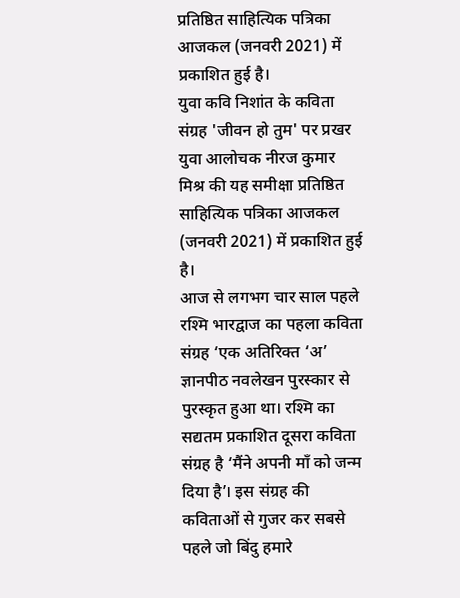प्रतिष्ठित साहित्यिक पत्रिका आजकल (जनवरी 2021) में प्रकाशित हुई है।
युवा कवि निशांत के कविता संग्रह 'जीवन हो तुम' पर प्रखर युवा आलोचक नीरज कुमार मिश्र की यह समीक्षा प्रतिष्ठित साहित्यिक पत्रिका आजकल (जनवरी 2021) में प्रकाशित हुई है।
आज से लगभग चार साल पहले रश्मि भारद्वाज का पहला कविता संग्रह ‘एक अतिरिक्त ‘अ’ ज्ञानपीठ नवलेखन पुरस्कार से पुरस्कृत हुआ था। रश्मि का सद्यतम प्रकाशित दूसरा कविता संग्रह है ‘मैंने अपनी माँ को जन्म दिया है’। इस संग्रह की कविताओं से गुजर कर सबसे पहले जो बिंदु हमारे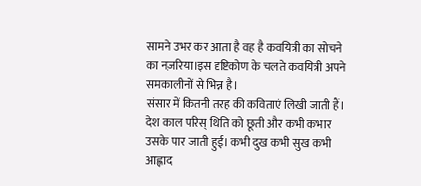सामने उभर कर आता है वह है कवयित्री का सोचने का नज़रिया।इस दृष्टिकोण के चलते कवयित्री अपने समकालीनों से भिन्न है।
संसार में कितनी तरह की कविताएं लिखी जाती हैं। देश काल परिस् थिति को छूती और कभी कभार उसके पार जाती हुई। कभी दुख कभी सुख कभी आह्लाद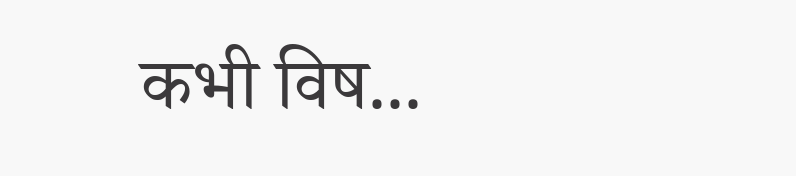कभी विष...